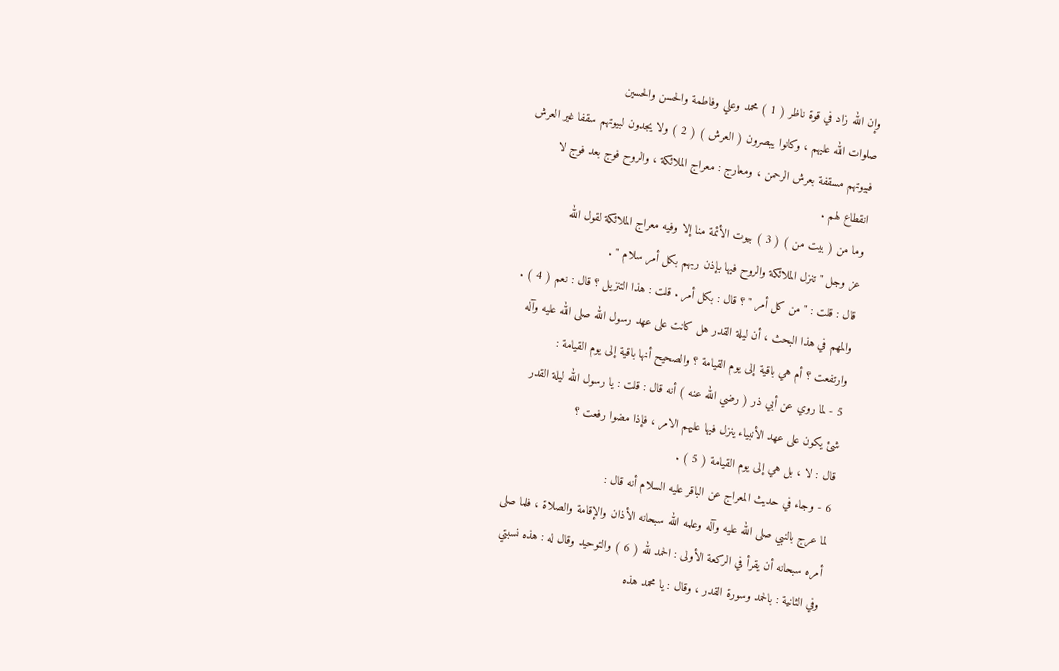وإن الله زاد في قوة ناظر ( 1 ) محمد وعلي وفاطمة والحسن والحسين
صلوات الله عليهم ، وكانوا يبصرون ( العرش ) ( 2 ) ولا يجدون لبيوتهم سقفا غير العرش
فبيوتهم مسقفة بعرش الرحمن ، ومعارج : معراج الملائكة ، والروح فوج بعد فوج لا
انقطاع لهم .
وما من ( بيت من ) ( 3 ) بيوت الأئمة منا إلا وفيه معراج الملائكة لقول الله
عز وجل " تنزل الملائكة والروح فيها بإذن ربهم بكل أمر سلام " .
قال : قلت : " من كل أمر " ؟ قال : بكل أمر . قلت : هذا التنزيل ؟ قال : نعم ( 4 ) .
والمهم في هذا البحث ، أن ليلة القدر هل كانت على عهد رسول الله صلى الله عليه وآله
وارتفعت ؟ أم هي باقية إلى يوم القيامة ؟ والصحيح أنها باقية إلى يوم القيامة :
5 - لما روي عن أبي ذر ( رضي الله عنه ) أنه قال : قلت : يا رسول الله ليلة القدر
شئ يكون على عهد الأنبياء ينزل فيها عليهم الامر ، فإذا مضوا رفعت ؟
قال : لا ، بل هي إلى يوم القيامة ( 5 ) .
6 - وجاء في حديث المعراج عن الباقر عليه السلام أنه قال :
لما عرج بالنبي صلى الله عليه وآله وعلمه الله سبحانه الأذان والإقامة والصلاة ، فلما صلى
أمره سبحانه أن يقرأ في الركعة الأولى : الحمد لله ( 6 ) والتوحيد وقال له : هذه نسبتي
وفي الثانية : بالحمد وسورة القدر ، وقال : يا محمد هذه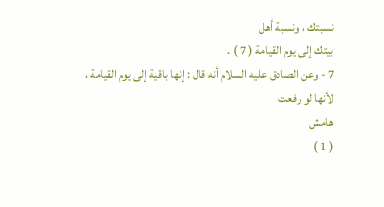نسبتك ، ونسبة أهل
بيتك إلى يوم القيامة ( 7 ) .
7 - وعن الصادق عليه السلام أنه قال : إنها باقية إلى يوم القيامة ، لأنها لو رفعت
هامش
( 1 )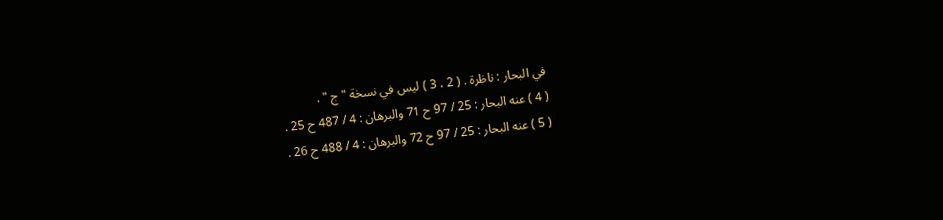في البحار : ناظرة . ( 2 ، 3 ) ليس في نسخة " ج " .
( 4 ) عنه البحار : 25 / 97 ح 71 والبرهان : 4 / 487 ح 25 .
( 5 ) عنه البحار : 25 / 97 ح 72 والبرهان : 4 / 488 ح 26 .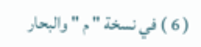( 6 ) في نسخة " م " والبحار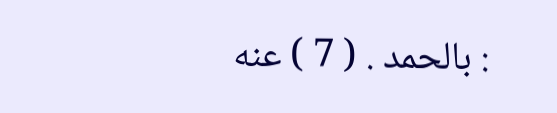: بالحمد . ( 7 ) عنه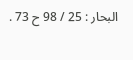البحار : 25 / 98 ح 73 .